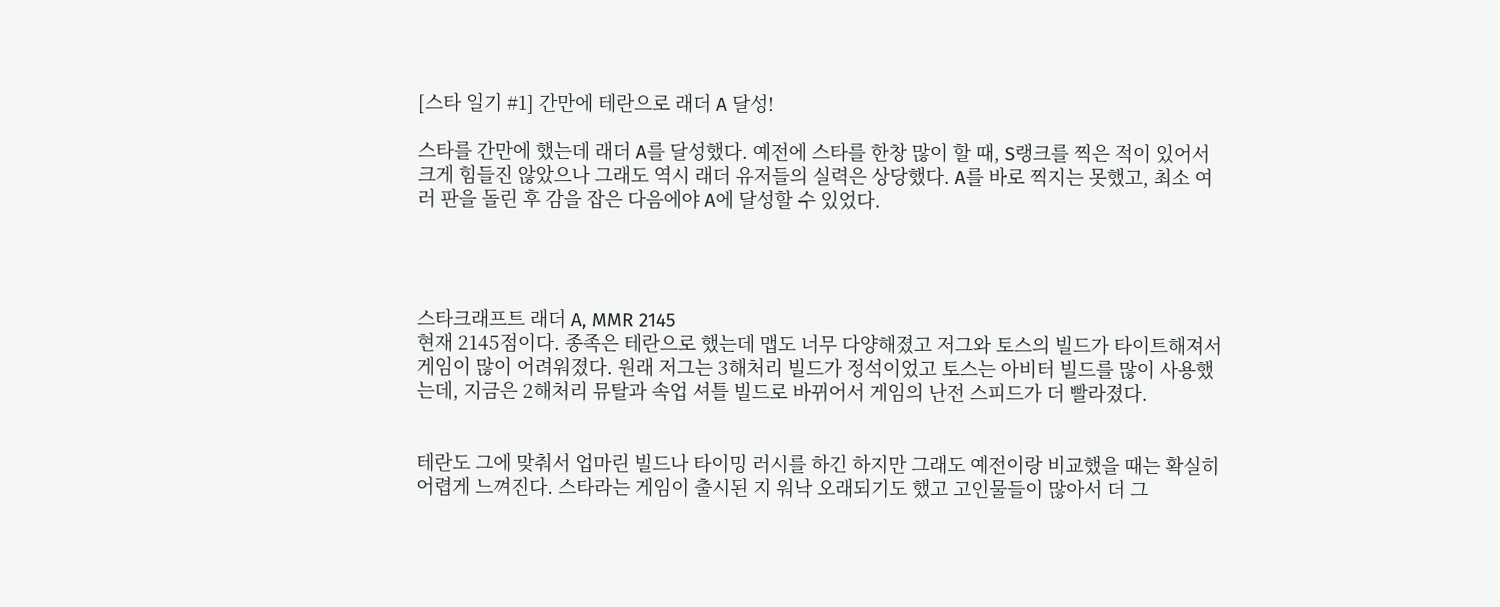[스타 일기 #1] 간만에 테란으로 래더 A 달성!

스타를 간만에 했는데 래더 A를 달성했다. 예전에 스타를 한창 많이 할 때, S랭크를 찍은 적이 있어서 크게 힘들진 않았으나 그래도 역시 래더 유저들의 실력은 상당했다. A를 바로 찍지는 못했고, 최소 여러 판을 돌린 후 감을 잡은 다음에야 A에 달성할 수 있었다.




스타크래프트 래더 A, MMR 2145
현재 2145점이다. 종족은 테란으로 했는데 맵도 너무 다양해졌고 저그와 토스의 빌드가 타이트해져서 게임이 많이 어려워졌다. 원래 저그는 3해처리 빌드가 정석이었고 토스는 아비터 빌드를 많이 사용했는데, 지금은 2해처리 뮤탈과 속업 셔틀 빌드로 바뀌어서 게임의 난전 스피드가 더 빨라졌다.


테란도 그에 맞춰서 업마린 빌드나 타이밍 러시를 하긴 하지만 그래도 예전이랑 비교했을 때는 확실히 어렵게 느껴진다. 스타라는 게임이 출시된 지 워낙 오래되기도 했고 고인물들이 많아서 더 그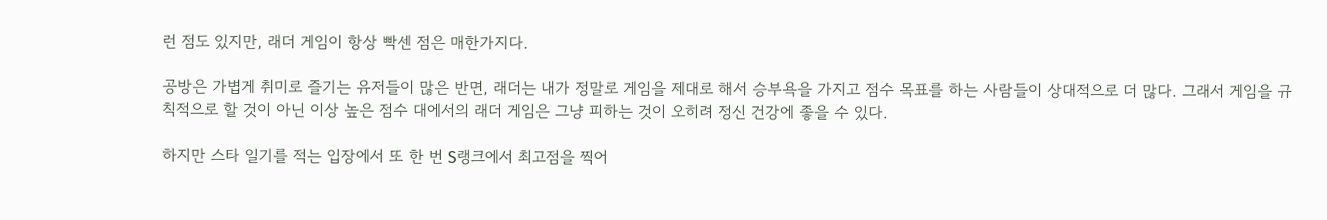런 점도 있지만, 래더 게임이 항상 빡센 점은 매한가지다.

공방은 가볍게 취미로 즐기는 유저들이 많은 반면, 래더는 내가 정말로 게임을 제대로 해서 승부욕을 가지고 점수 목표를 하는 사람들이 상대적으로 더 많다. 그래서 게임을 규칙적으로 할 것이 아닌 이상 높은 점수 대에서의 래더 게임은 그냥 피하는 것이 오히려 정신 건강에 좋을 수 있다.

하지만 스타 일기를 적는 입장에서 또 한 번 S랭크에서 최고점을 찍어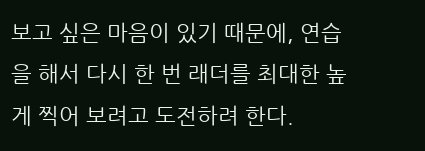보고 싶은 마음이 있기 때문에, 연습을 해서 다시 한 번 래더를 최대한 높게 찍어 보려고 도전하려 한다.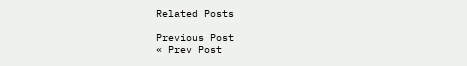Related Posts

Previous Post
« Prev Post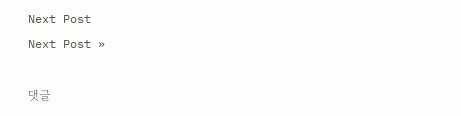Next Post
Next Post »

댓글